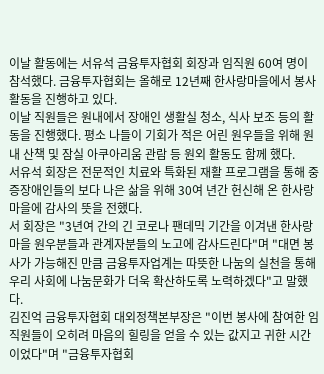이날 활동에는 서유석 금융투자협회 회장과 임직원 60여 명이 참석했다. 금융투자협회는 올해로 12년째 한사랑마을에서 봉사활동을 진행하고 있다.
이날 직원들은 원내에서 장애인 생활실 청소, 식사 보조 등의 활동을 진행했다. 평소 나들이 기회가 적은 어린 원우들을 위해 원내 산책 및 잠실 아쿠아리움 관람 등 원외 활동도 함께 했다.
서유석 회장은 전문적인 치료와 특화된 재활 프로그램을 통해 중증장애인들의 보다 나은 삶을 위해 30여 년간 헌신해 온 한사랑마을에 감사의 뜻을 전했다.
서 회장은 "3년여 간의 긴 코로나 팬데믹 기간을 이겨낸 한사랑마을 원우분들과 관계자분들의 노고에 감사드린다"며 "대면 봉사가 가능해진 만큼 금융투자업계는 따뜻한 나눔의 실천을 통해 우리 사회에 나눔문화가 더욱 확산하도록 노력하겠다"고 말했다.
김진억 금융투자협회 대외정책본부장은 "이번 봉사에 참여한 임직원들이 오히려 마음의 힐링을 얻을 수 있는 값지고 귀한 시간이었다"며 "금융투자협회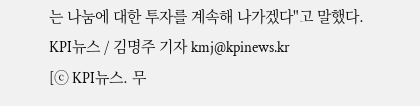는 나눔에 대한 투자를 계속해 나가겠다"고 말했다.
KPI뉴스 / 김명주 기자 kmj@kpinews.kr
[ⓒ KPI뉴스. 무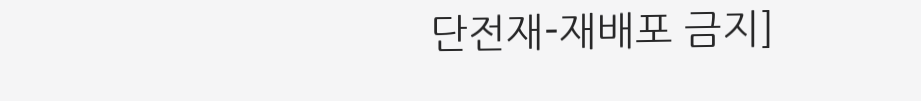단전재-재배포 금지]